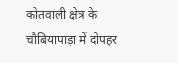कोतवाली क्षेत्र के चौबियापाड़ा में दोपहर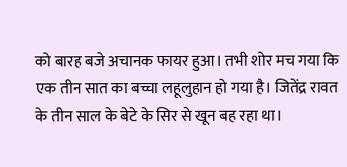को बारह बजे अचानक फायर हुआ। तभी शोर मच गया कि एक तीन सात का बच्चा लहूलुहान हो गया है। जितेंद्र रावत के तीन साल के बेटे के सिर से खून बह रहा था।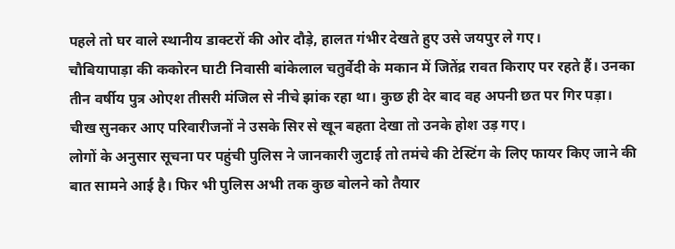पहले तो घर वाले स्थानीय डाक्टरों की ओर दौड़े, हालत गंभीर देखते हुए उसे जयपुर ले गए।
चौबियापाड़ा की ककोरन घाटी निवासी बांकेलाल चतुर्वेदी के मकान में जितेंद्र रावत किराए पर रहते हैं। उनका तीन वर्षीय पुत्र ओएश तीसरी मंजिल से नीचे झांक रहा था। कुछ ही देर बाद वह अपनी छत पर गिर पड़ा। चीख सुनकर आए परिवारीजनों ने उसके सिर से खून बहता देखा तो उनके होश उड़ गए।
लोगों के अनुसार सूचना पर पहुंची पुलिस ने जानकारी जुटाई तो तमंचे की टेस्टिंग के लिए फायर किए जाने की बात सामने आई है। फिर भी पुलिस अभी तक कुछ बोलने को तैयार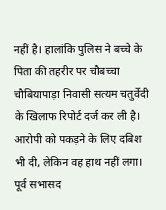नहीं है। हालांकि पुलिस ने बच्चे के पिता की तहरीर पर चौबच्चा चौबियापाड़ा निवासी सत्यम चतुर्वेदी के खिलाफ रिपोर्ट दर्ज कर ली है। आरोपी को पकड़ने के लिए दबिश भी दी, लेकिन वह हाथ नहीं लगा। पूर्व सभासद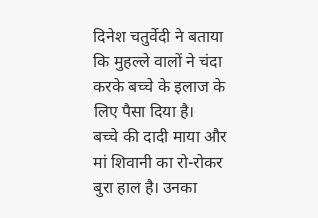दिनेश चतुर्वेदी ने बताया कि मुहल्ले वालों ने चंदा करके बच्चे के इलाज के लिए पैसा दिया है।
बच्चे की दादी माया और मां शिवानी का रो-रोकर बुरा हाल है। उनका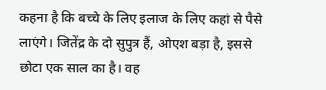कहना है कि बच्चे के लिए इलाज के लिए कहां से पैसे लाएंगे। जितेंद्र के दो सुपुत्र हैं, ओएश बड़ा है, इससे छोटा एक साल का है। वह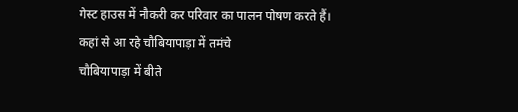गेस्ट हाउस में नौकरी कर परिवार का पालन पोषण करते हैं।
कहां से आ रहे चौबियापाड़ा में तमंचे
चौबियापाड़ा में बीते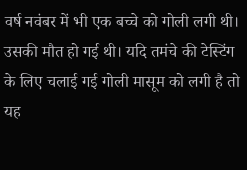वर्ष नवंबर में भी एक बच्चे को गोली लगी थी। उसकी मौत हो गई थी। यदि तमंचे की टेस्टिंग के लिए चलाई गई गोली मासूम को लगी है तो यह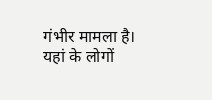गंभीर मामला है। यहां के लोगों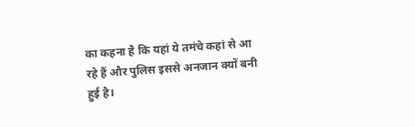का कहना है कि यहां ये तमंचे कहां से आ रहे हैं और पुलिस इससे अनजान क्यों बनी हुई है।